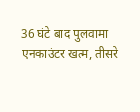36 घंटे बाद पुलवामा एनकाउंटर खत्म, तीसरे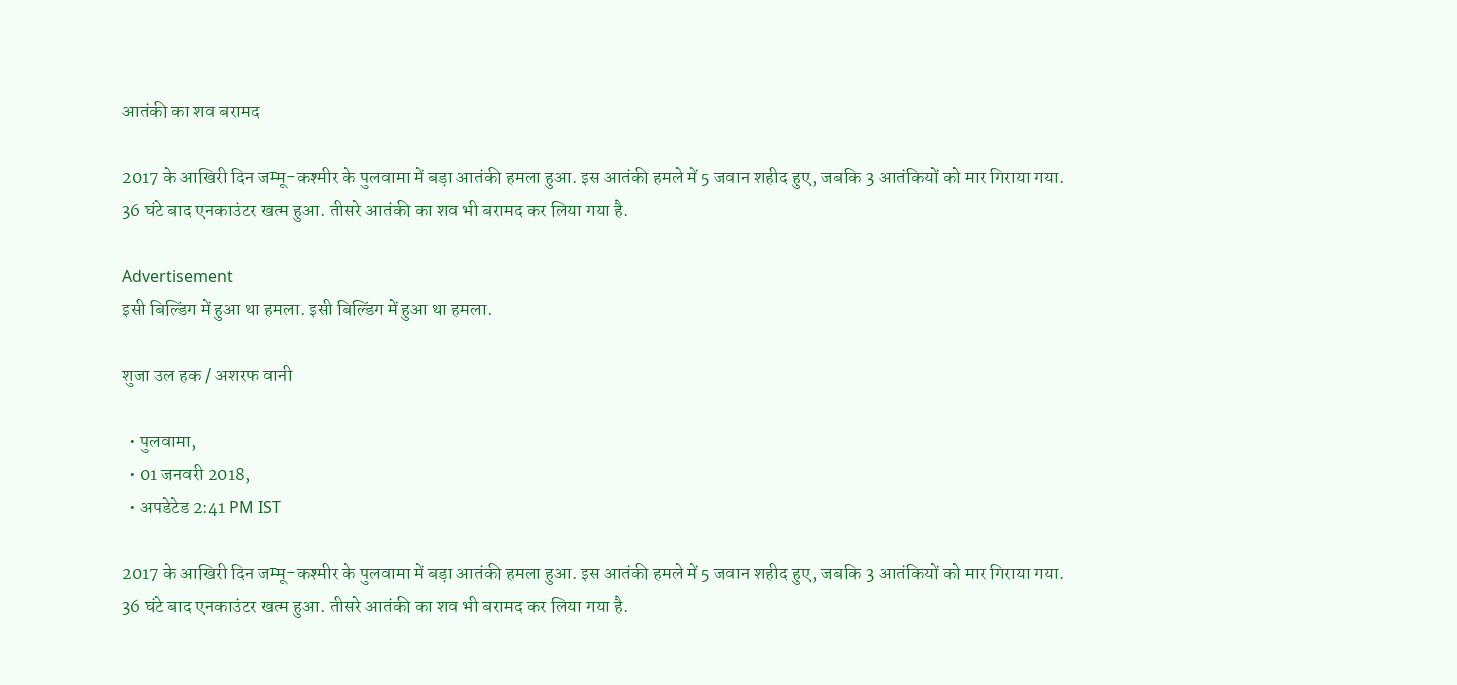आतंकी का शव बरामद

2017 के आखिरी दिन जम्मू-कश्मीर के पुलवामा में बड़ा आतंकी हमला हुआ. इस आतंकी हमले में 5 जवान शहीद हुए, जबकि 3 आतंकियों को मार गिराया गया. 36 घंटे बाद एनकाउंटर खत्म हुआ. तीसरे आतंकी का शव भी बरामद कर लिया गया है.

Advertisement
इसी बिल्डिंग में हुआ था हमला. इसी बिल्डिंग में हुआ था हमला.

शुजा उल हक / अशरफ वानी

  • पुलवामा,
  • 01 जनवरी 2018,
  • अपडेटेड 2:41 PM IST

2017 के आखिरी दिन जम्मू-कश्मीर के पुलवामा में बड़ा आतंकी हमला हुआ. इस आतंकी हमले में 5 जवान शहीद हुए, जबकि 3 आतंकियों को मार गिराया गया. 36 घंटे बाद एनकाउंटर खत्म हुआ. तीसरे आतंकी का शव भी बरामद कर लिया गया है.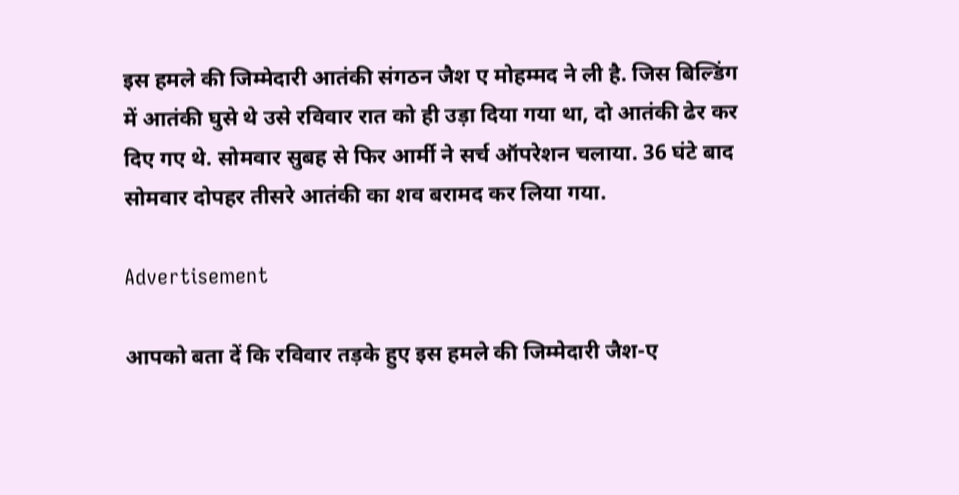इस हमले की जिम्मेदारी आतंकी संगठन जैश ए मोहम्मद ने ली है. जिस बिल्डिंग में आतंकी घुसे थे उसे रविवार रात को ही उड़ा दिया गया था, दो आतंकी ढेर कर दिए गए थे. सोमवार सुबह से फिर आर्मी ने सर्च ऑपरेशन चलाया. 36 घंटे बाद सोमवार दोपहर तीसरे आतंकी का शव बरामद कर लिया गया.

Advertisement

आपको बता दें कि रविवार तड़के हुए इस हमले की जिम्मेदारी जैश-ए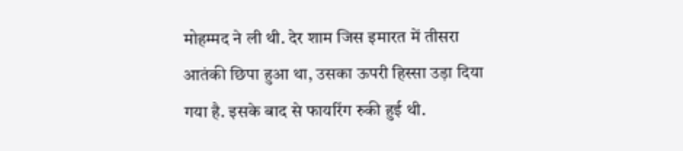मोहम्मद ने ली थी. देर शाम जिस इमारत में तीसरा आतंकी छिपा हुआ था, उसका ऊपरी हिस्सा उड़ा दिया गया है. इसके बाद से फायरिंग रुकी हुई थी.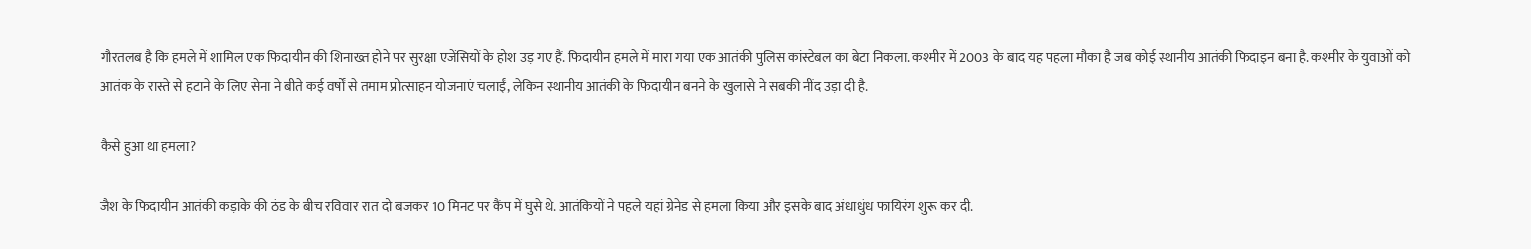गौरतलब है कि हमले में शामिल एक फिदायीन की शिनाख्त होने पर सुरक्षा एजेंसियों के होश उड़ गए हैं. फिदायीन हमले में मारा गया एक आतंकी पुलिस कांस्टेबल का बेटा निकला. कश्मीर में 2003 के बाद यह पहला मौका है जब कोई स्थानीय आतंकी फिदाइन बना है. कश्मीर के युवाओं को आतंक के रास्ते से हटाने के लिए सेना ने बीते कई वर्षों से तमाम प्रोत्साहन योजनाएं चलाईं, लेकिन स्थानीय आतंकी के फिदायीन बनने के खुलासे ने सबकी नींद उड़ा दी है.

कैसे हुआ था हमला?

जैश के फिदायीन आतंकी कड़ाके की ठंड के बीच रविवार रात दो बजकर 10 मिनट पर कैंप में घुसे थे. आतंकियों ने पहले यहां ग्रेनेड से हमला किया और इसके बाद अंधाधुंध फायिरंग शुरू कर दी.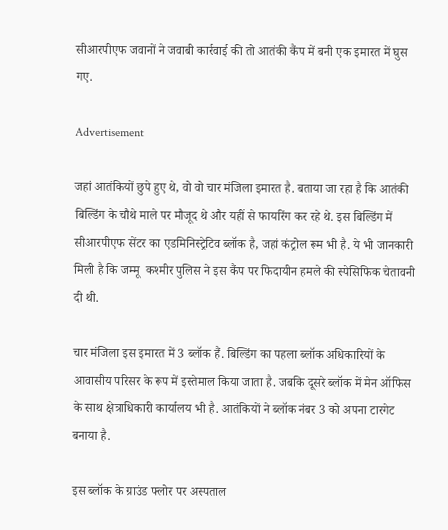सीआरपीएफ जवानों ने जवाबी कार्रवाई की तो आतंकी कैंप में बनी एक इमारत में घुस गए.

Advertisement

जहां आतंकियों छुपे हुए थे, वो वो चार मंजिला इमारत है. बताया जा रहा है कि आतंकी बिल्डिंग के चौथे माले पर मौजूद थे और यहीं से फायरिंग कर रहे थे. इस बिल्डिंग में सीआरपीएफ सेंटर का एडमिनिस्ट्रेटिव ब्लॉक है, जहां कंट्रोल रूम भी है. ये भी जानकारी मिली है कि जम्मू  कश्मीर पुलिस ने इस कैंप पर फिदायीन हमले की स्पेसिफिक चेतावनी दी थी.

चार मंजिला इस इमारत में 3 ब्लॉक हैं. बिल्डिंग का पहला ब्लॉक अधिकारियों के आवासीय परिसर के रूप में इस्तेमाल किया जाता है. जबकि दूसरे ब्लॉक में मेन ऑफिस के साथ क्षेत्राधिकारी कार्यालय भी है. आतंकियों ने ब्लॉक नंबर 3 को अपना टारगेट बनाया है.

इस ब्लॉक के ग्राउंड फ्लोर पर अस्पताल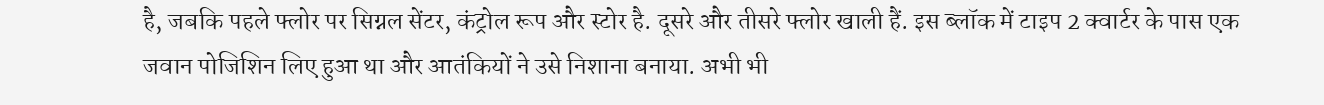है, जबकि पहले फ्लोर पर सिग्नल सेंटर, कंट्रोल रूप और स्टोर है. दूसरे और तीसरे फ्लोर खाली हैं. इस ब्लॉक में टाइप 2 क्वार्टर के पास एक जवान पोजिशिन लिए हुआ था और आतंकियों ने उसे निशाना बनाया. अभी भी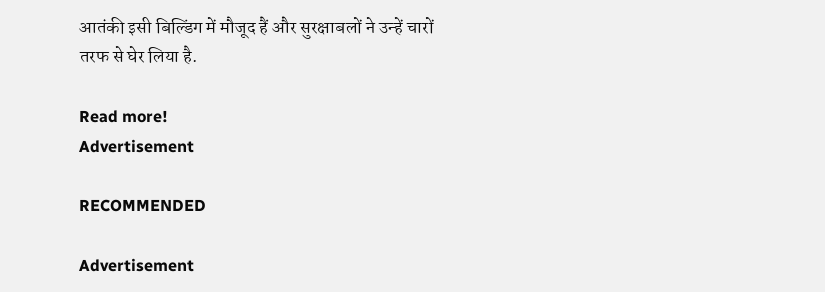आतंकी इसी बिल्डिंग में मौजूद हैं और सुरक्षाबलों ने उन्हें चारों तरफ से घेर लिया है.

Read more!
Advertisement

RECOMMENDED

Advertisement